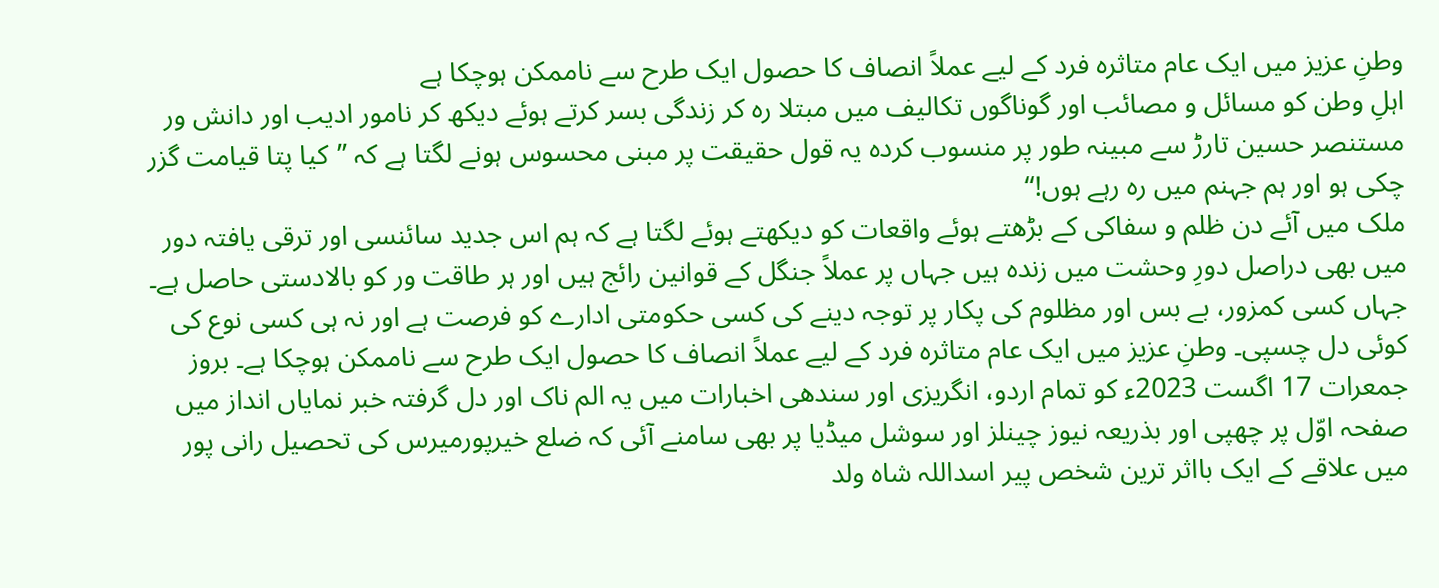وطنِ عزیز میں ایک عام متاثرہ فرد کے لیے عملاً انصاف کا حصول ایک طرح سے ناممکن ہوچکا ہے
اہلِ وطن کو مسائل و مصائب اور گوناگوں تکالیف میں مبتلا رہ کر زندگی بسر کرتے ہوئے دیکھ کر نامور ادیب اور دانش ور مستنصر حسین تارڑ سے مبینہ طور پر منسوب کردہ یہ قول حقیقت پر مبنی محسوس ہونے لگتا ہے کہ ’’کیا پتا قیامت گزر چکی ہو اور ہم جہنم میں رہ رہے ہوں!‘‘
ملک میں آئے دن ظلم و سفاکی کے بڑھتے ہوئے واقعات کو دیکھتے ہوئے لگتا ہے کہ ہم اس جدید سائنسی اور ترقی یافتہ دور میں بھی دراصل دورِ وحشت میں زندہ ہیں جہاں پر عملاً جنگل کے قوانین رائج ہیں اور ہر طاقت ور کو بالادستی حاصل ہے۔ جہاں کسی کمزور، بے بس اور مظلوم کی پکار پر توجہ دینے کی کسی حکومتی ادارے کو فرصت ہے اور نہ ہی کسی نوع کی کوئی دل چسپی۔ وطنِ عزیز میں ایک عام متاثرہ فرد کے لیے عملاً انصاف کا حصول ایک طرح سے ناممکن ہوچکا ہے۔ بروز جمعرات 17 اگست 2023ء کو تمام اردو، انگریزی اور سندھی اخبارات میں یہ الم ناک اور دل گرفتہ خبر نمایاں انداز میں صفحہ اوّل پر چھپی اور بذریعہ نیوز چینلز اور سوشل میڈیا پر بھی سامنے آئی کہ ضلع خیرپورمیرس کی تحصیل رانی پور میں علاقے کے ایک بااثر ترین شخص پیر اسداللہ شاہ ولد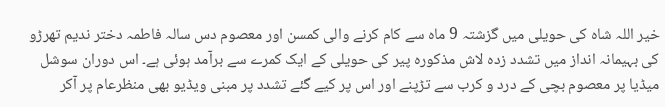خیر اللہ شاہ کی حویلی میں گزشتہ 9 ماہ سے کام کرنے والی کمسن اور معصوم دس سالہ فاطمہ دختر ندیم تھرڑو کی بہیمانہ انداز میں تشدد زدہ لاش مذکورہ پیر کی حویلی کے ایک کمرے سے برآمد ہوئی ہے۔ اس دوران سوشل میڈیا پر معصوم بچی کے درد و کرب سے تڑپنے اور اس پر کیے گئے تشدد پر مبنی ویڈیو بھی منظرعام پر آکر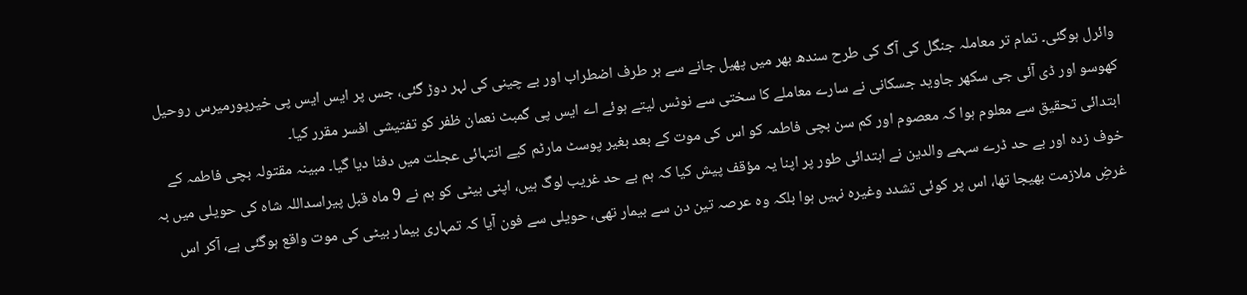وائرل ہوگئی۔ تمام تر معاملہ جنگل کی آگ کی طرح سندھ بھر میں پھیل جانے سے ہر طرف اضطراب اور بے چینی کی لہر دوڑ گئی، جس پر ایس ایس پی خیرپورمیرس روحیل کھوسو اور ڈی آئی جی سکھر جاوید جسکانی نے سارے معاملے کا سختی سے نوٹس لیتے ہوئے اے ایس پی گمبٹ نعمان ظفر کو تفتیشی افسر مقرر کیا۔
ابتدائی تحقیق سے معلوم ہوا کہ معصوم اور کم سن بچی فاطمہ کو اس کی موت کے بعد بغیر پوسٹ مارٹم کیے انتہائی عجلت میں دفنا دیا گیا۔ مبینہ مقتولہ بچی فاطمہ کے خوف زدہ اور بے حد ڈرے سہمے والدین نے ابتدائی طور پر اپنا یہ مؤقف پیش کیا کہ ہم بے حد غریب لوگ ہیں، اپنی بیٹی کو ہم نے 9 ماہ قبل پیراسداللہ شاہ کی حویلی میں بہ غرضِ ملازمت بھیجا تھا، اس پر کوئی تشدد وغیرہ نہیں ہوا بلکہ وہ عرصہ تین دن سے بیمار تھی، حویلی سے فون آیا کہ تمہاری بیمار بیٹی کی موت واقع ہوگئی ہے، آکر اس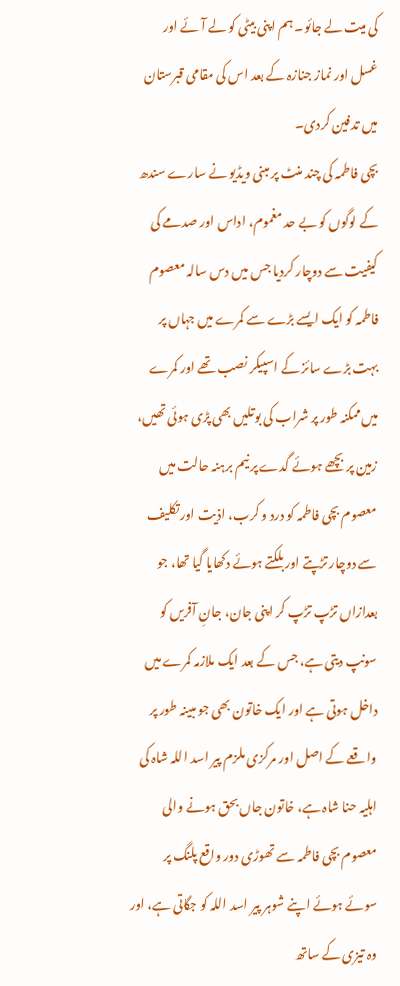کی میت لے جائو۔ ہم اپنی بیٹی کو لے آئے اور غسل اور نماز جنازہ کے بعد اس کی مقامی قبرستان میں تدفین کردی۔
بچی فاطمہ کی چند منٹ پر مبنی ویڈیو نے سارے سندھ کے لوگوں کو بے حد مغموم، اداس اور صدمے کی کیفیت سے دوچار کردیا جس میں دس سالہ معصوم فاطمہ کو ایک ایسے بڑے سے کمرے میں جہاں پر بہت بڑے سائز کے اسپیکر نصب تھے اور کمرے میں ممکنہ طور پر شراب کی بوتلیں بھی پڑی ہوئی تھیں، زمین پر بچھے ہوئے گدے پر نیم برہنہ حالت میں معصوم بچی فاطمہ کو درد و کرب، اذیت اور تکلیف سے دوچار تڑپتے اور بلکتے ہوئے دکھایا گیا تھا، جو بعدازاں تڑپ تڑپ کر اپنی جان، جانِ آفریں کو سونپ دیتی ہے، جس کے بعد ایک ملازمہ کمرے میں داخل ہوتی ہے اور ایک خاتون بھی جو مبینہ طور پر واقعے کے اصل اور مرکزی ملزم پیر اسد اللہ شاہ کی اہلیہ حنا شاہ ہے، خاتون جاں بحق ہونے والی معصوم بچی فاطمہ سے تھوڑی دور واقع پلنگ پر سوئے ہوئے اپنے شوہر پیر اسد اللہ کو جگاتی ہے، اور وہ تیزی کے ساتھ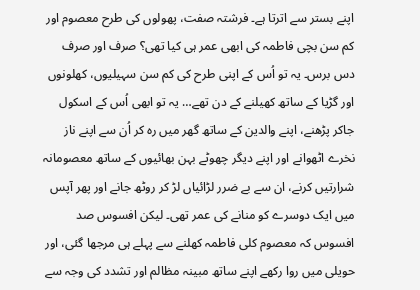اپنے بستر سے اترتا ہے۔ فرشتہ صفت، پھولوں کی طرح معصوم اور کم سن بچی فاطمہ کی ابھی عمر ہی کیا تھی؟ صرف اور صرف دس برس۔ یہ تو اُس کے اپنی طرح کی کم سن سہیلیوں، کھلونوں اور گڑیا کے ساتھ کھیلنے کے دن تھے… یہ تو ابھی اُس کے اسکول جاکر پڑھنے، اپنے والدین کے ساتھ گھر میں رہ کر اُن سے اپنے ناز نخرے اٹھوانے اور اپنے دیگر چھوٹے بہن بھائیوں کے ساتھ معصومانہ شرارتیں کرنے، ان سے بے ضرر لڑائیاں لڑ کر روٹھ جانے اور پھر آپس میں ایک دوسرے کو منانے کی عمر تھی۔ لیکن افسوس صد افسوس کہ معصوم کلی فاطمہ کھلنے سے پہلے ہی مرجھا گئی، اور حویلی میں روا رکھے اپنے ساتھ مبینہ مظالم اور تشدد کی وجہ سے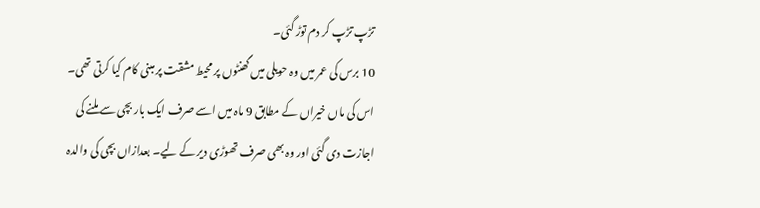تڑپ تڑپ کر دم توڑ گئی۔
10 برس کی عمر میں وہ حویلی میں گھنٹوں پر محیط مشقت پر مبنی کام کیا کرتی تھی۔ اس کی ماں خیراں کے مطابق 9 ماہ میں اسے صرف ایک بار بچی سے ملنے کی اجازت دی گئی اور وہ بھی صرف تھوڑی دیر کے لیے۔ بعدازاں بچی کی والدہ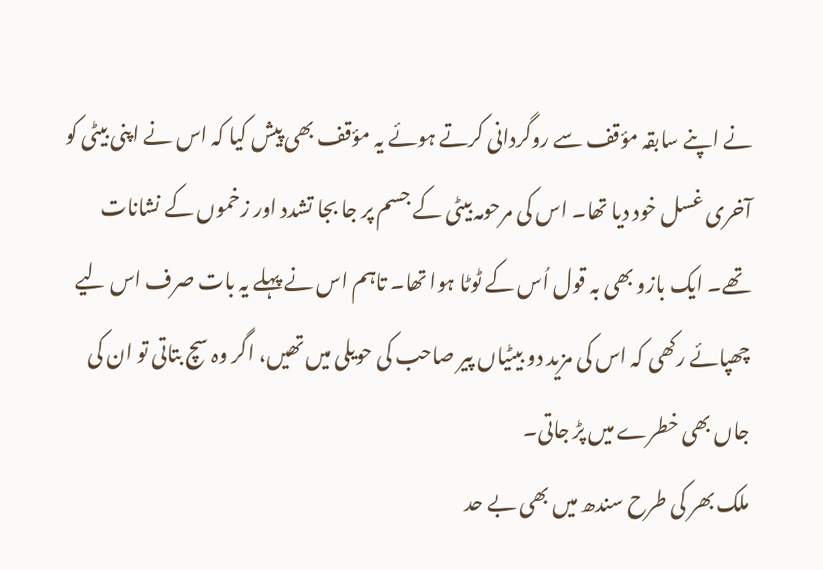نے اپنے سابقہ مؤقف سے روگردانی کرتے ہوئے یہ مؤقف بھی پیش کیا کہ اس نے اپنی بیٹی کو آخری غسل خود دیا تھا۔ اس کی مرحومہ بیٹی کے جسم پر جا بجا تشدد اور زخموں کے نشانات تھے۔ ایک بازو بھی بہ قول اُس کے ٹوٹا ہوا تھا۔ تاہم اس نے پہلے یہ بات صرف اس لیے چھپائے رکھی کہ اس کی مزید دو بیٹیاں پیر صاحب کی حویلی میں تھیں، اگر وہ سچ بتاتی تو ان کی جاں بھی خطرے میں پڑ جاتی۔
ملک بھر کی طرح سندھ میں بھی بے حد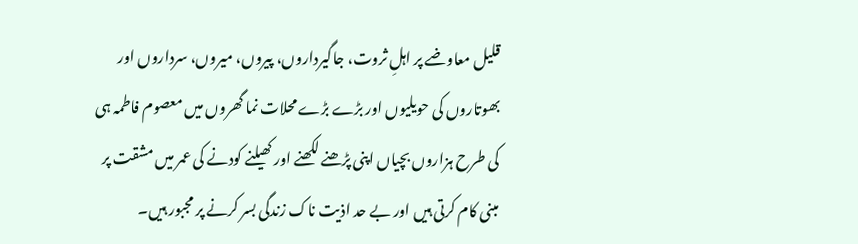قلیل معاوضے پر اہلِ ثروت، جاگیرداروں، پیروں، میروں، سرداروں اور بھوتاروں کی حویلیوں اور بڑے بڑے محلات نما گھروں میں معصوم فاطمہ ہی کی طرح ہزاروں بچیاں اپنی پڑھنے لکھنے اور کھیلنے کودنے کی عمر میں مشقت پر مبنی کام کرتی ہیں اور بے حد اذیت ناک زندگی بسر کرنے پر مجبور ہیں۔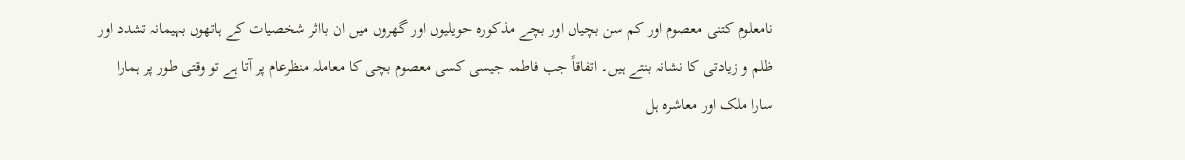نامعلوم کتنی معصوم اور کم سن بچیاں اور بچے مذکورہ حویلیوں اور گھروں میں ان بااثر شخصیات کے ہاتھوں بہیمانہ تشدد اور ظلم و زیادتی کا نشانہ بنتے ہیں۔ اتفاقاً جب فاطمہ جیسی کسی معصوم بچی کا معاملہ منظرعام پر آتا ہے تو وقتی طور پر ہمارا سارا ملک اور معاشرہ ہل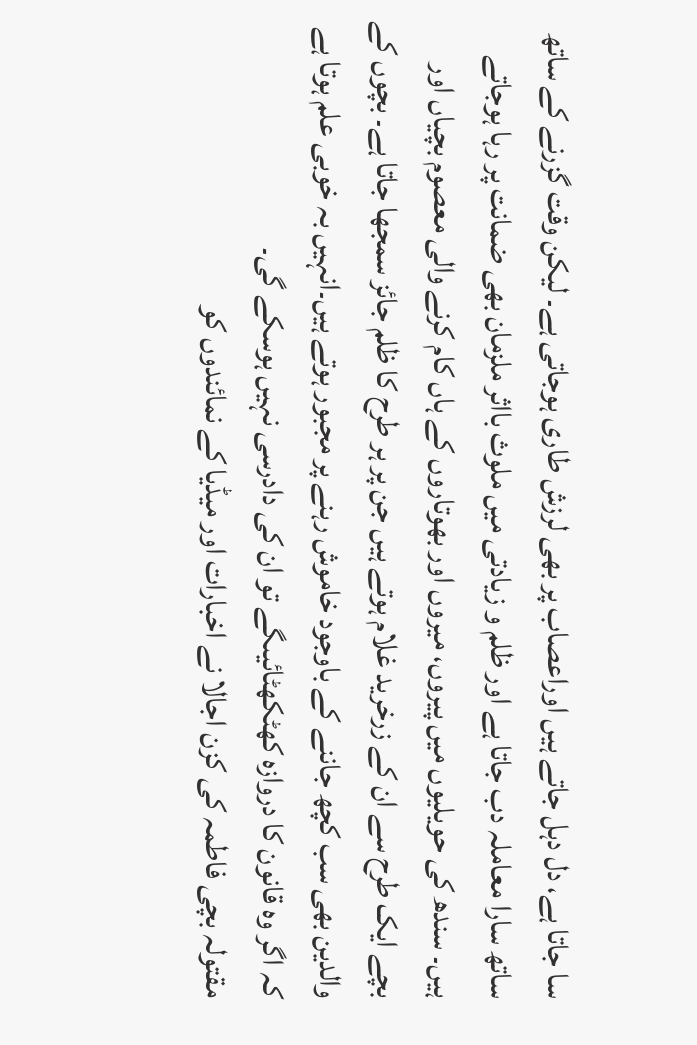سا جاتا ہے، دل دہل جاتے ہیں اوراعصاب پر بھی لرزش طاری ہوجاتی ہے۔ لیکن وقت گزرنے کے ساتھ ساتھ سارا معاملہ دب جاتا ہے اور ظلم و زیادتی میں ملوث بااثر ملزمان بھی ضمانت پر رہا ہوجاتے ہیں۔ سندھ کی حویلیوں میں پیروں، میروں اور بھوتاروں کے ہاں کام کرنے والی معصوم بچیاں اور بچے ایک طرح سے ان کے زرخرید غلام ہوتے ہیں جن پر ہر طرح کا ظلم جائز سمجھا جاتا ہے۔ بچوں کے والدین بھی سب کچھ جاننے کے باوجود خاموش رہنے پر مجبور ہوتے ہیں۔انہیں بہ خوبی علم ہوتا ہے کہ اگر وہ قانون کا دروازہ کھٹکھٹائیںگے تو ان کی دادرسی نہیں ہوسکے گی۔
مقتولہ بچی فاطمہ کی کزن اجالا نے اخبارات اور میڈیا کے نمائندوں کو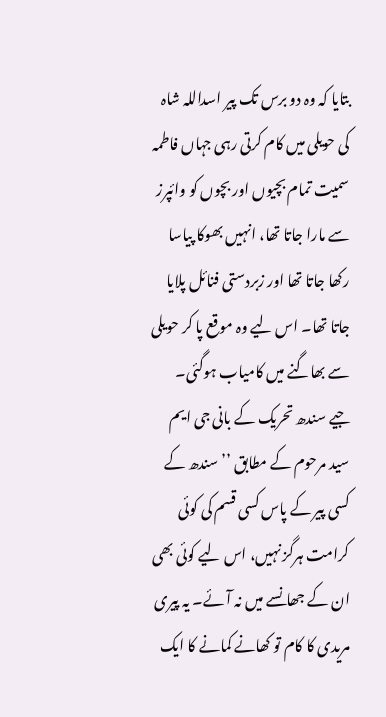بتایا کہ وہ دو برس تک پیر اسداللہ شاہ کی حویلی میں کام کرتی رہی جہاں فاطمہ سمیت تمام بچیوں اور بچوں کو وائپرز سے مارا جاتا تھا، انہیں بھوکا پیاسا رکھا جاتا تھا اور زبردستی فنائل پلایا جاتا تھا۔ اس لیے وہ موقع پا کر حویلی سے بھاگنے میں کامیاب ہوگئی۔
جیے سندھ تحریک کے بانی جی ایم سید مرحوم کے مطابق ’’سندھ کے کسی پیر کے پاس کسی قسم کی کوئی کرامت ہرگز نہیں، اس لیے کوئی بھی ان کے جھانسے میں نہ آئے۔ یہ پیری مریدی کا کام تو کھانے کمانے کا ایک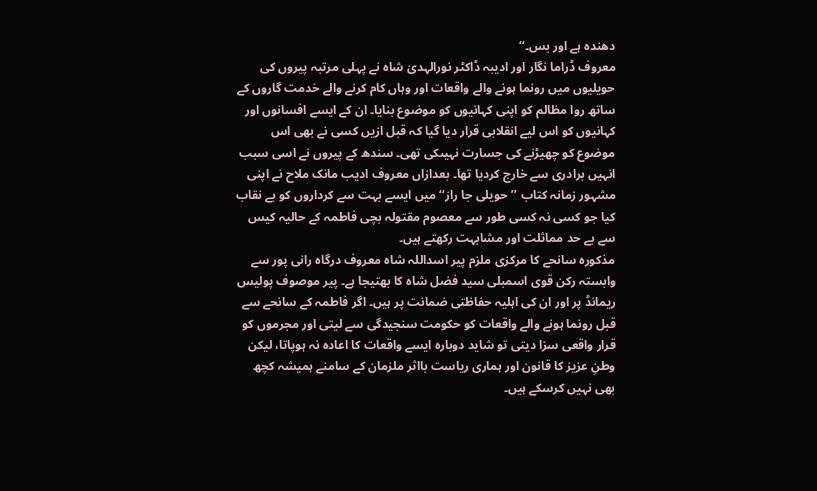دھندہ ہے اور بس۔‘‘
معروف ڈراما نگار اور ادیبہ ڈاکٹر نورالہدیٰ شاہ نے پہلی مرتبہ پیروں کی حویلیوں میں رونما ہونے والے واقعات اور وہاں کام کرنے والے خدمت گاروں کے ساتھ روا مظالم کو اپنی کہانیوں کو موضوع بنایا۔ ان کے ایسے افسانوں اور کہانیوں کو اس لیے انقلابی قرار دیا گیا کہ قبل ازیں کسی نے بھی اس موضوع کو چھیڑنے کی جسارت نہیںکی تھی۔ سندھ کے پیروں نے اسی سبب انہیں برادری سے خارج کردیا تھا۔ بعدازاں معروف ادیب مانک ملاح نے اپنی مشہور زمانہ کتاب ’’حویلی جا راز‘‘ میں ایسے بہت سے کرداروں کو بے نقاب کیا جو کسی نہ کسی طور سے معصوم مقتولہ بچی فاطمہ کے حالیہ کیس سے بے حد مماثلت اور مشابہت رکھتے ہیں۔
مذکورہ سانحے کا مرکزی ملزم پیر اسداللہ شاہ معروف درگاہ رانی پور سے وابستہ رکن قوی اسمبلی سید فضل شاہ کا بھتیجا ہے۔ پیر موصوف پولیس ریمانڈ پر اور ان کی اہلیہ حفاظتی ضمانت پر ہیں۔ اگر فاطمہ کے سانحے سے قبل رونما ہونے والے واقعات کو حکومت سنجیدگی سے لیتی اور مجرموں کو قرار واقعی سزا دیتی تو شاید دوبارہ ایسے واقعات کا اعادہ نہ ہوپاتا، لیکن وطنِ عزیز کا قانون اور ہماری ریاست بااثر ملزمان کے سامنے ہمیشہ کچھ بھی نہیں کرسکے ہیں۔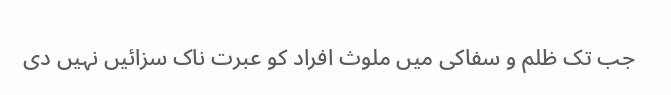جب تک ظلم و سفاکی میں ملوث افراد کو عبرت ناک سزائیں نہیں دی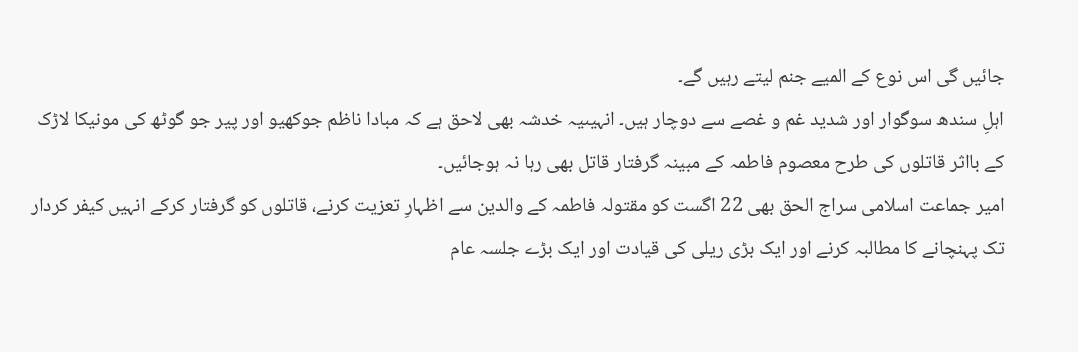جائیں گی اس نوع کے المیے جنم لیتے رہیں گے۔
اہلِ سندھ سوگوار اور شدید غم و غصے سے دوچار ہیں۔ انہیںیہ خدشہ بھی لاحق ہے کہ مبادا ناظم جوکھیو اور پیر جو گوٹھ کی مونیکا لاڑک کے بااثر قاتلوں کی طرح معصوم فاطمہ کے مبینہ گرفتار قاتل بھی رہا نہ ہوجائیں۔
امیر جماعت اسلامی سراج الحق بھی 22 اگست کو مقتولہ فاطمہ کے والدین سے اظہارِ تعزیت کرنے، قاتلوں کو گرفتار کرکے انہیں کیفر کردار تک پہنچانے کا مطالبہ کرنے اور ایک بڑی ریلی کی قیادت اور ایک بڑے جلسہ عام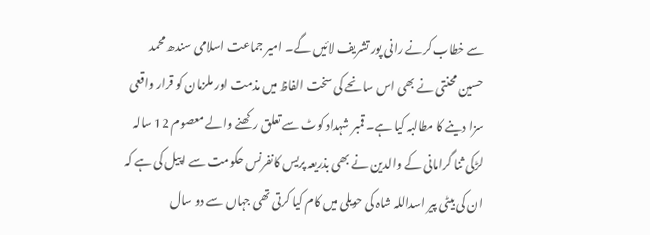سے خطاب کرنے رانی پور تشریف لائیں گے۔ امیر جماعت اسلامی سندھ محمد حسین محنتی نے بھی اس سانحے کی سخت الفاظ میں مذمت اور ملزمان کو قرار واقعی سزا دینے کا مطالبہ کیا ہے۔ قمبر شہداد کوٹ سے تعلق رکھنے والے معصوم 12 سالہ لڑکی ثنا گرامانی کے والدین نے بھی بذریعہ پریس کانفرنس حکومت سے اپیل کی ہے کہ ان کی بیٹی پیر اسداللہ شاہ کی حویلی میں کام کیا کرتی تھی جہاں سے دو سال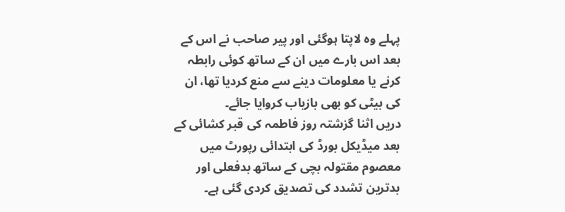پہلے وہ لاپتا ہوگئی اور پیر صاحب نے اس کے بعد اس بارے میں ان کے ساتھ کوئی رابطہ کرنے یا معلومات دینے سے منع کردیا تھا، ان کی بیٹی کو بھی بازیاب کروایا جائے۔
دریں اثنا گزشتہ روز فاطمہ کی قبر کشائی کے بعد میڈیکل بورڈ کی ابتدائی رپورٹ میں معصوم مقتولہ بچی کے ساتھ بدفعلی اور بدترین تشدد کی تصدیق کردی گئی ہے۔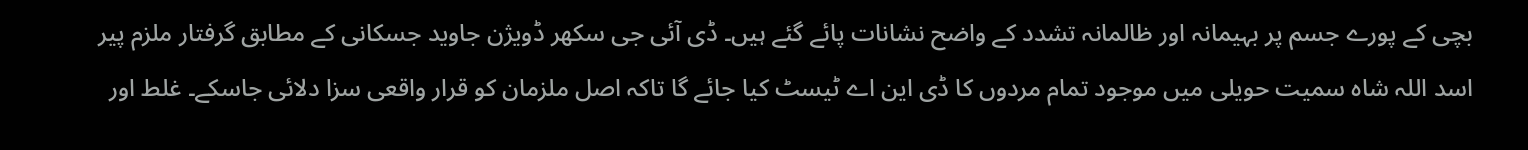بچی کے پورے جسم پر بہیمانہ اور ظالمانہ تشدد کے واضح نشانات پائے گئے ہیں۔ ڈی آئی جی سکھر ڈویژن جاوید جسکانی کے مطابق گرفتار ملزم پیر اسد اللہ شاہ سمیت حویلی میں موجود تمام مردوں کا ڈی این اے ٹیسٹ کیا جائے گا تاکہ اصل ملزمان کو قرار واقعی سزا دلائی جاسکے۔ غلط اور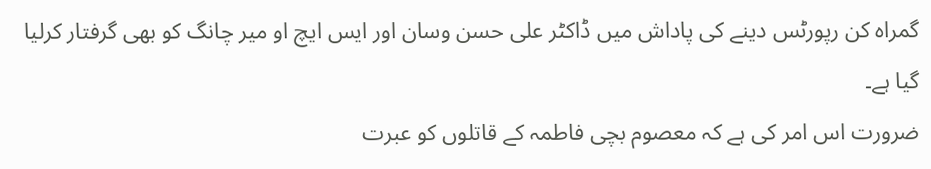گمراہ کن رپورٹس دینے کی پاداش میں ڈاکٹر علی حسن وسان اور ایس ایچ او میر چانگ کو بھی گرفتار کرلیا گیا ہے۔
ضرورت اس امر کی ہے کہ معصوم بچی فاطمہ کے قاتلوں کو عبرت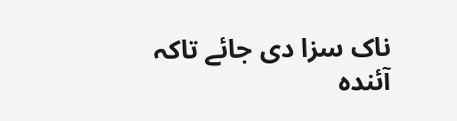ناک سزا دی جائے تاکہ آئندہ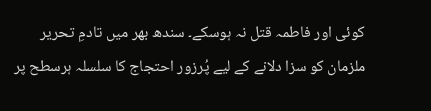کوئی اور فاطمہ قتل نہ ہوسکے۔ سندھ بھر میں تادمِ تحریر ملزمان کو سزا دلانے کے لیے پُرزور احتجاج کا سلسلہ ہرسطح پر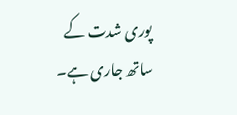پوری شدت کے ساتھ جاری ہے۔